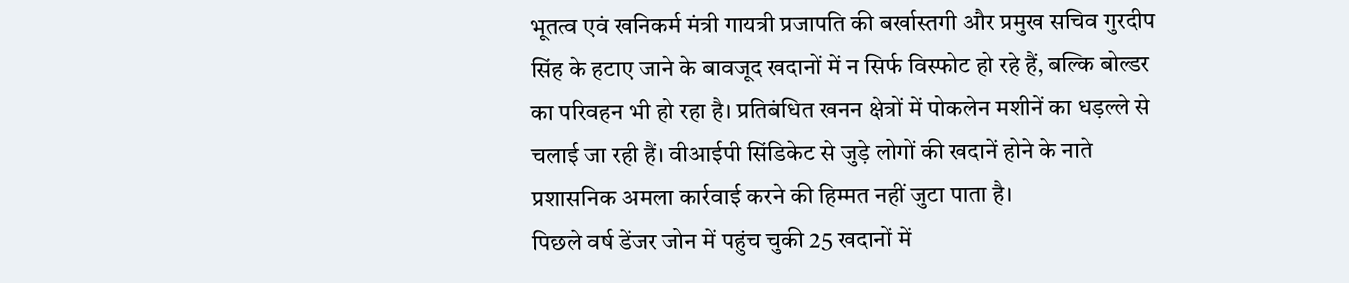भूतत्व एवं खनिकर्म मंत्री गायत्री प्रजापति की बर्खास्तगी और प्रमुख सचिव गुरदीप सिंह के हटाए जाने के बावजूद खदानों में न सिर्फ विस्फोट हो रहे हैं, बल्कि बोल्डर का परिवहन भी हो रहा है। प्रतिबंधित खनन क्षेत्रों में पोकलेन मशीनें का धड़ल्ले से चलाई जा रही हैं। वीआईपी सिंडिकेट से जुड़े लोगों की खदानें होने के नाते प्रशासनिक अमला कार्रवाई करने की हिम्मत नहीं जुटा पाता है।
पिछले वर्ष डेंजर जोन में पहुंच चुकी 25 खदानों में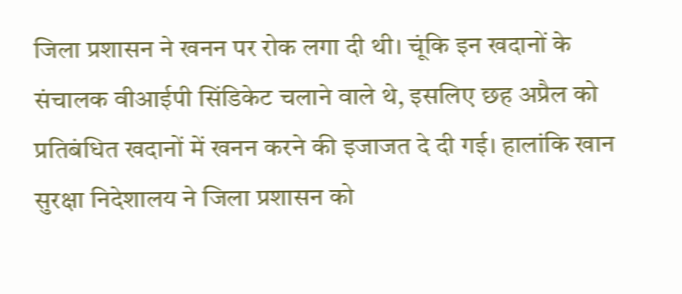जिला प्रशासन ने खनन पर रोक लगा दी थी। चूंकि इन खदानों के संचालक वीआईपी सिंडिकेट चलाने वाले थे, इसलिए छह अप्रैल को प्रतिबंधित खदानों में खनन करने की इजाजत दे दी गई। हालांकि खान सुरक्षा निदेशालय ने जिला प्रशासन को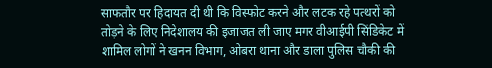साफतौर पर हिदायत दी थी कि विस्फोट करने और लटक रहे पत्थरों को तोड़ने के लिए निदेशालय की इजाजत ली जाए मगर वीआईपी सिंडिकेट में शामिल लोगों ने खनन विभाग, ओबरा थाना और डाला पुलिस चौकी की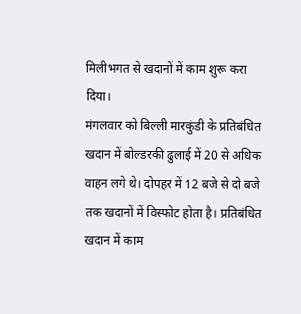मिलीभगत से खदानों में काम शुरू करा दिया।
मंगलवार को बिल्ली मारकुंडी के प्रतिबंधित खदान में बोल्डरकी ढुलाई में 20 से अधिक वाहन लगे थे। दोपहर में 12 बजे से दो बजे तक खदानों में विस्फोट होता है। प्रतिबंधित खदान में काम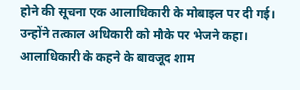होने की सूचना एक आलाधिकारी के मोबाइल पर दी गई। उन्होंने तत्काल अधिकारी को मौके पर भेजने कहा। आलाधिकारी के कहने के बावजूद शाम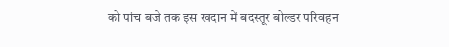को पांच बजे तक इस खदान में बदस्तूर बोल्डर परिवहन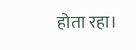होता रहा।